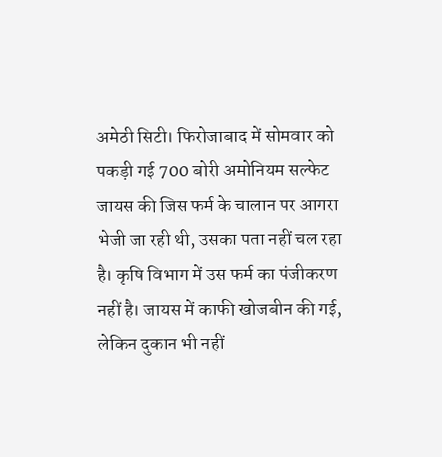अमेठी सिटी। फिरोजाबाद में सोमवार को पकड़ी गई 700 बोरी अमोनियम सल्फेट जायस की जिस फर्म के चालान पर आगरा भेजी जा रही थी, उसका पता नहीं चल रहा है। कृषि विभाग में उस फर्म का पंजीकरण नहीं है। जायस में काफी खोजबीन की गई, लेकिन दुकान भी नहीं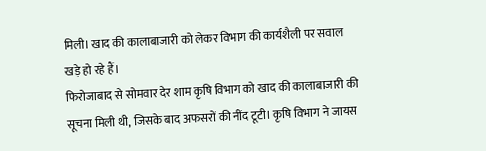मिली। खाद की कालाबाजारी को लेकर विभाग की कार्यशैली पर सवाल खड़े हो रहे हैं।
फिरोजाबाद से सोमवार देर शाम कृषि विभाग को खाद की कालाबाजारी की सूचना मिली थी, जिसके बाद अफसरों की नींद टूटी। कृषि विभाग ने जायस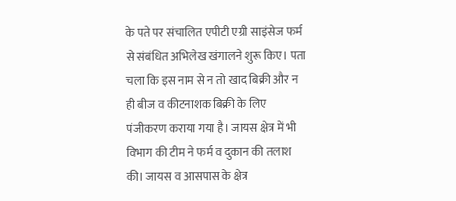के पते पर संचालित एपीटी एग्री साइंसेज फर्म से संबंधित अभिलेख खंगालने शुरू किए। पता चला कि इस नाम से न तो खाद बिक्री और न ही बीज व कीटनाशक बिक्री के लिए पंजीकरण कराया गया है। जायस क्षेत्र में भी विभाग की टीम ने फर्म व दुकान की तलाश की। जायस व आसपास के क्षेत्र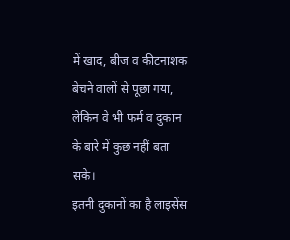में खाद, बीज व कीटनाशक बेचने वालों से पूछा गया, लेकिन वे भी फर्म व दुकान के बारे में कुछ नहीं बता सके।
इतनी दुकानों का है लाइसेंस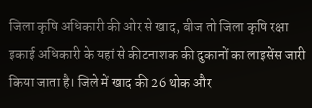जिला कृषि अधिकारी की ओर से खाद, बीज तो जिला कृषि रक्षा इकाई अधिकारी के यहां से कीटनाशक की दुकानों का लाइसेंस जारी किया जाता है। जिले में खाद की 26 थोक और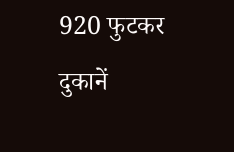920 फुटकर दुकानें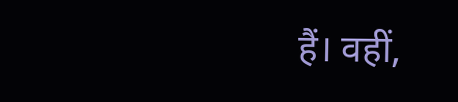हैं। वहीं,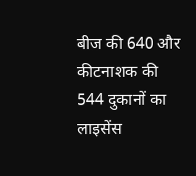बीज की 640 और कीटनाशक की 544 दुकानों का लाइसेंस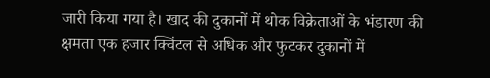जारी किया गया है। खाद की दुकानों में थोक विक्रेताओं के भंडारण की क्षमता एक हजार क्विंटल से अधिक और फुटकर दुकानों में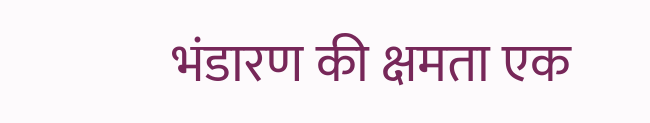भंडारण की क्षमता एक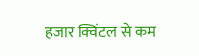हजार क्विंटल से कम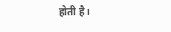होती है।